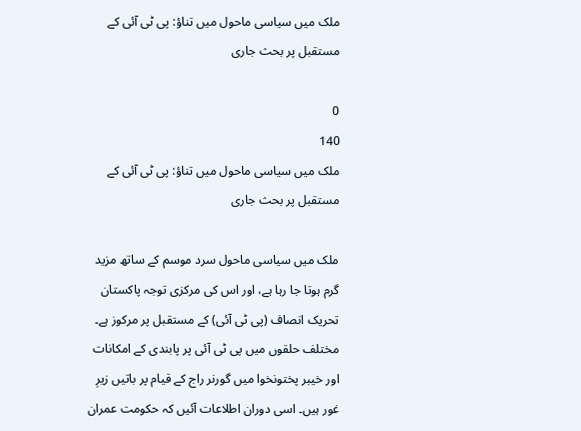ملک میں سیاسی ماحول میں تناؤ: پی ٹی آئی کے مستقبل پر بحث جاری

0
140
ملک میں سیاسی ماحول میں تناؤ: پی ٹی آئی کے مستقبل پر بحث جاری

ملک میں سیاسی ماحول سرد موسم کے ساتھ مزید گرم ہوتا جا رہا ہے، اور اس کی مرکزی توجہ پاکستان تحریک انصاف (پی ٹی آئی) کے مستقبل پر مرکوز ہے۔ مختلف حلقوں میں پی ٹی آئی پر پابندی کے امکانات اور خیبر پختونخوا میں گورنر راج کے قیام پر باتیں زیرِ غور ہیں۔ اسی دوران اطلاعات آئیں کہ حکومت عمران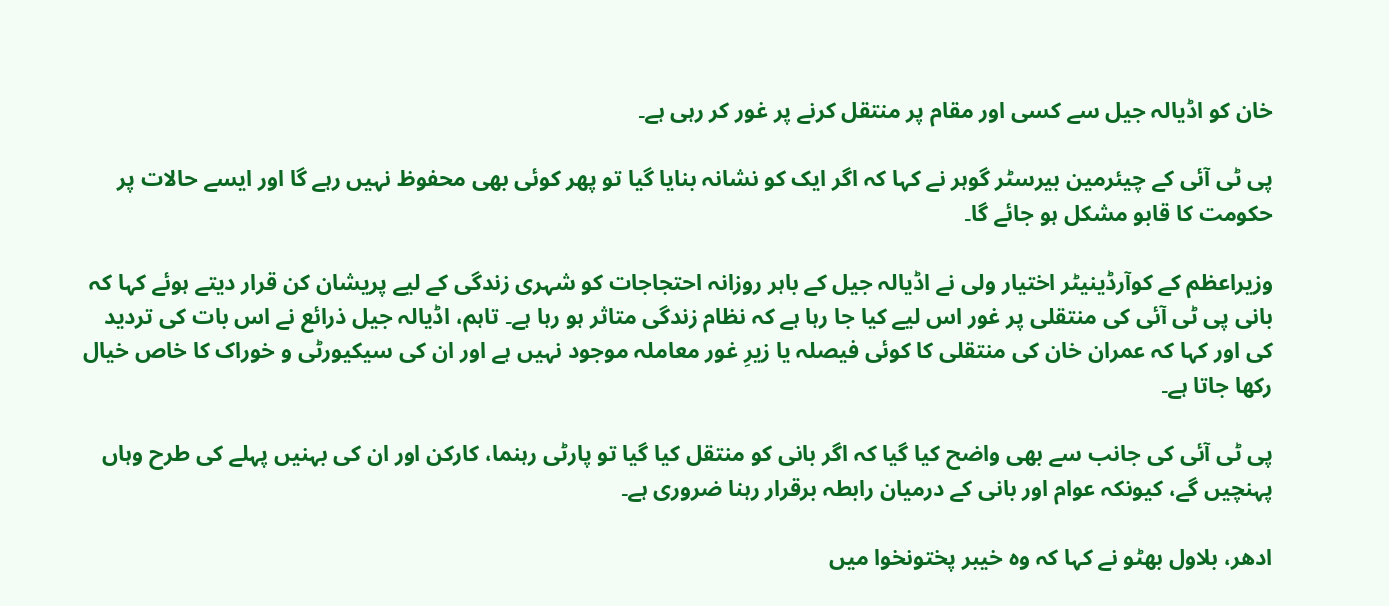خان کو اڈیالہ جیل سے کسی اور مقام پر منتقل کرنے پر غور کر رہی ہے۔

پی ٹی آئی کے چیئرمین بیرسٹر گوہر نے کہا کہ اگر ایک کو نشانہ بنایا گیا تو پھر کوئی بھی محفوظ نہیں رہے گا اور ایسے حالات پر حکومت کا قابو مشکل ہو جائے گا۔

وزیراعظم کے کوآرڈینیٹر اختیار ولی نے اڈیالہ جیل کے باہر روزانہ احتجاجات کو شہری زندگی کے لیے پریشان کن قرار دیتے ہوئے کہا کہ بانی پی ٹی آئی کی منتقلی پر غور اس لیے کیا جا رہا ہے کہ نظام زندگی متاثر ہو رہا ہے۔ تاہم، اڈیالہ جیل ذرائع نے اس بات کی تردید کی اور کہا کہ عمران خان کی منتقلی کا کوئی فیصلہ یا زیرِ غور معاملہ موجود نہیں ہے اور ان کی سیکیورٹی و خوراک کا خاص خیال رکھا جاتا ہے۔

پی ٹی آئی کی جانب سے بھی واضح کیا گیا کہ اگر بانی کو منتقل کیا گیا تو پارٹی رہنما، کارکن اور ان کی بہنیں پہلے کی طرح وہاں پہنچیں گے، کیونکہ عوام اور بانی کے درمیان رابطہ برقرار رہنا ضروری ہے۔

ادھر، بلاول بھٹو نے کہا کہ وہ خیبر پختونخوا میں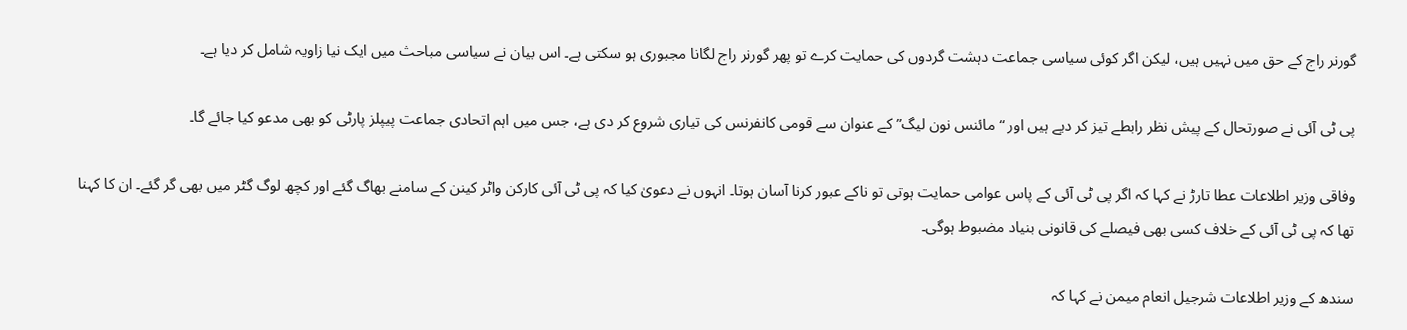گورنر راج کے حق میں نہیں ہیں، لیکن اگر کوئی سیاسی جماعت دہشت گردوں کی حمایت کرے تو پھر گورنر راج لگانا مجبوری ہو سکتی ہے۔ اس بیان نے سیاسی مباحث میں ایک نیا زاویہ شامل کر دیا ہے۔

پی ٹی آئی نے صورتحال کے پیش نظر رابطے تیز کر دیے ہیں اور “مائنس نون لیگ” کے عنوان سے قومی کانفرنس کی تیاری شروع کر دی ہے، جس میں اہم اتحادی جماعت پیپلز پارٹی کو بھی مدعو کیا جائے گا۔

وفاقی وزیر اطلاعات عطا تارڑ نے کہا کہ اگر پی ٹی آئی کے پاس عوامی حمایت ہوتی تو ناکے عبور کرنا آسان ہوتا۔ انہوں نے دعویٰ کیا کہ پی ٹی آئی کارکن واٹر کینن کے سامنے بھاگ گئے اور کچھ لوگ گٹر میں بھی گر گئے۔ ان کا کہنا تھا کہ پی ٹی آئی کے خلاف کسی بھی فیصلے کی قانونی بنیاد مضبوط ہوگی۔

سندھ کے وزیر اطلاعات شرجیل انعام میمن نے کہا کہ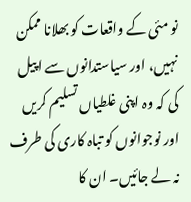نو مئی کے واقعات کو بھلانا ممکن نہیں، اور سیاستدانوں سے اپیل کی کہ وہ اپنی غلطیاں تسلیم کریں اور نوجوانوں کو تباہ کاری کی طرف نہ لے جائیں۔ ان کا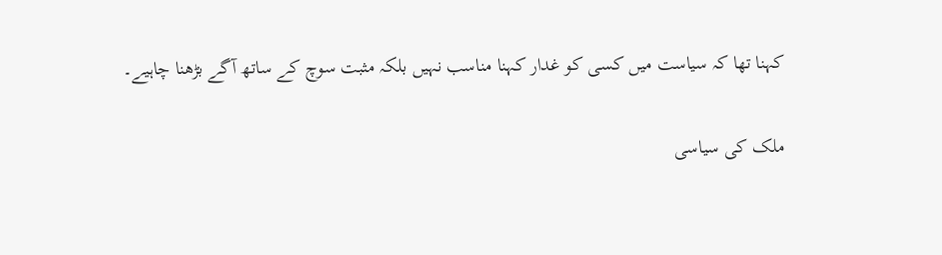کہنا تھا کہ سیاست میں کسی کو غدار کہنا مناسب نہیں بلکہ مثبت سوچ کے ساتھ آگے بڑھنا چاہیے۔

ملک کی سیاسی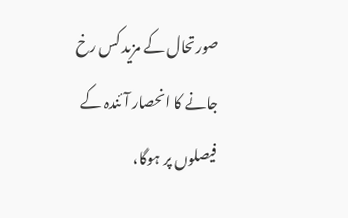صورتحال کے مزید کس رخ جانے کا انحصار آئندہ کے فیصلوں پر ہوگا،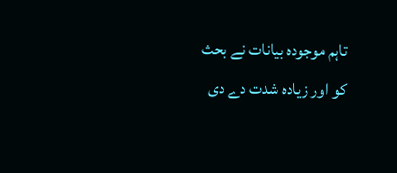تاہم موجودہ بیانات نے بحث کو اور زیادہ شدت دے دی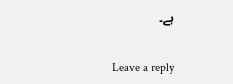ہے۔

Leave a reply